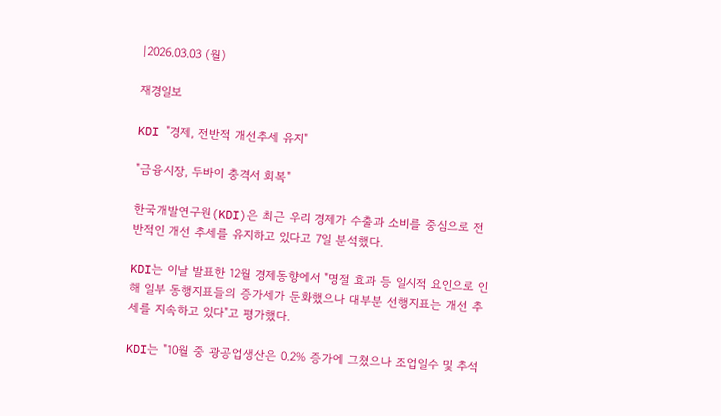|2026.03.03 (월)

재경일보

KDI "경제, 전반적 개선추세 유지"

"금융시장, 두바이 충격서 회복"

한국개발연구원(KDI)은 최근 우리 경제가 수출과 소비를 중심으로 전반적인 개선 추세를 유지하고 있다고 7일 분석했다.

KDI는 이날 발표한 12월 경제동향에서 "명절 효과 등 일시적 요인으로 인해 일부 동행지표들의 증가세가 둔화했으나 대부분 선행지표는 개선 추세를 지속하고 있다"고 평가했다.

KDI는 "10월 중 광공업생산은 0.2% 증가에 그쳤으나 조업일수 및 추석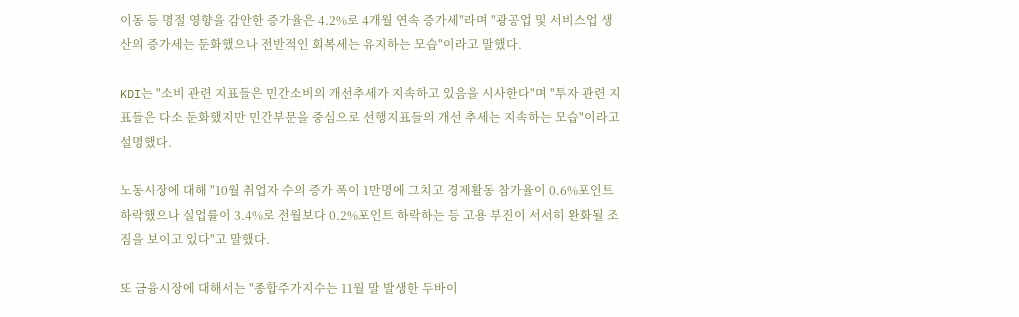이동 등 명절 영향을 감안한 증가율은 4.2%로 4개월 연속 증가세"라며 "광공업 및 서비스업 생산의 증가세는 둔화했으나 전반적인 회복세는 유지하는 모습"이라고 말했다.

KDI는 "소비 관련 지표들은 민간소비의 개선추세가 지속하고 있음을 시사한다"며 "투자 관련 지표들은 다소 둔화했지만 민간부문을 중심으로 선행지표들의 개선 추세는 지속하는 모습"이라고 설명했다.

노동시장에 대해 "10월 취업자 수의 증가 폭이 1만명에 그치고 경제활동 참가율이 0.6%포인트 하락했으나 실업률이 3.4%로 전월보다 0.2%포인트 하락하는 등 고용 부진이 서서히 완화될 조짐을 보이고 있다"고 말했다.

또 금융시장에 대해서는 "종합주가지수는 11월 말 발생한 두바이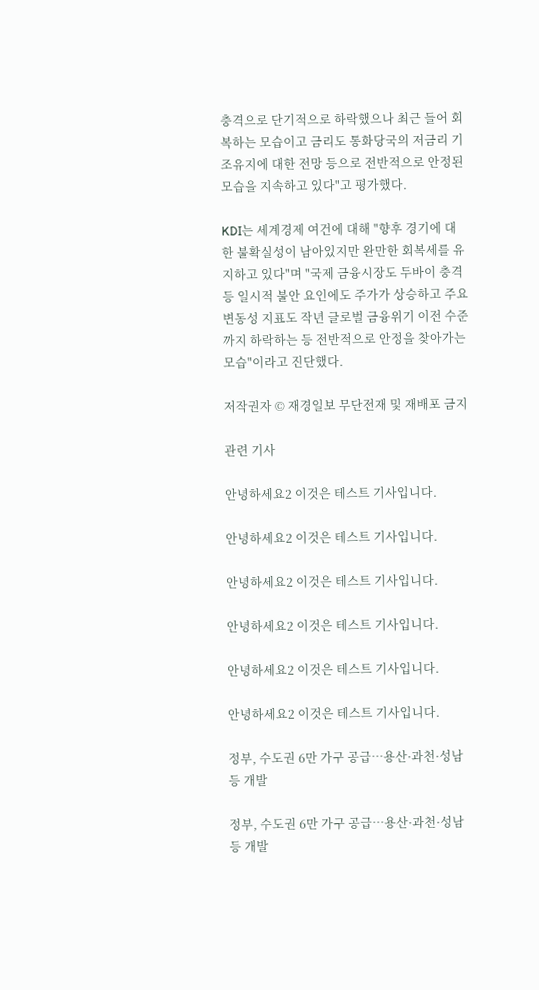충격으로 단기적으로 하락했으나 최근 들어 회복하는 모습이고 금리도 통화당국의 저금리 기조유지에 대한 전망 등으로 전반적으로 안정된 모습을 지속하고 있다"고 평가했다.

KDI는 세계경제 여건에 대해 "향후 경기에 대한 불확실성이 남아있지만 완만한 회복세를 유지하고 있다"며 "국제 금융시장도 두바이 충격 등 일시적 불안 요인에도 주가가 상승하고 주요 변동성 지표도 작년 글로벌 금융위기 이전 수준까지 하락하는 등 전반적으로 안정을 찾아가는 모습"이라고 진단했다.

저작권자 © 재경일보 무단전재 및 재배포 금지

관련 기사

안녕하세요2 이것은 테스트 기사입니다.

안녕하세요2 이것은 테스트 기사입니다.

안녕하세요2 이것은 테스트 기사입니다.

안녕하세요2 이것은 테스트 기사입니다.

안녕하세요2 이것은 테스트 기사입니다.

안녕하세요2 이것은 테스트 기사입니다.

정부, 수도권 6만 가구 공급…용산·과천·성남 등 개발

정부, 수도권 6만 가구 공급…용산·과천·성남 등 개발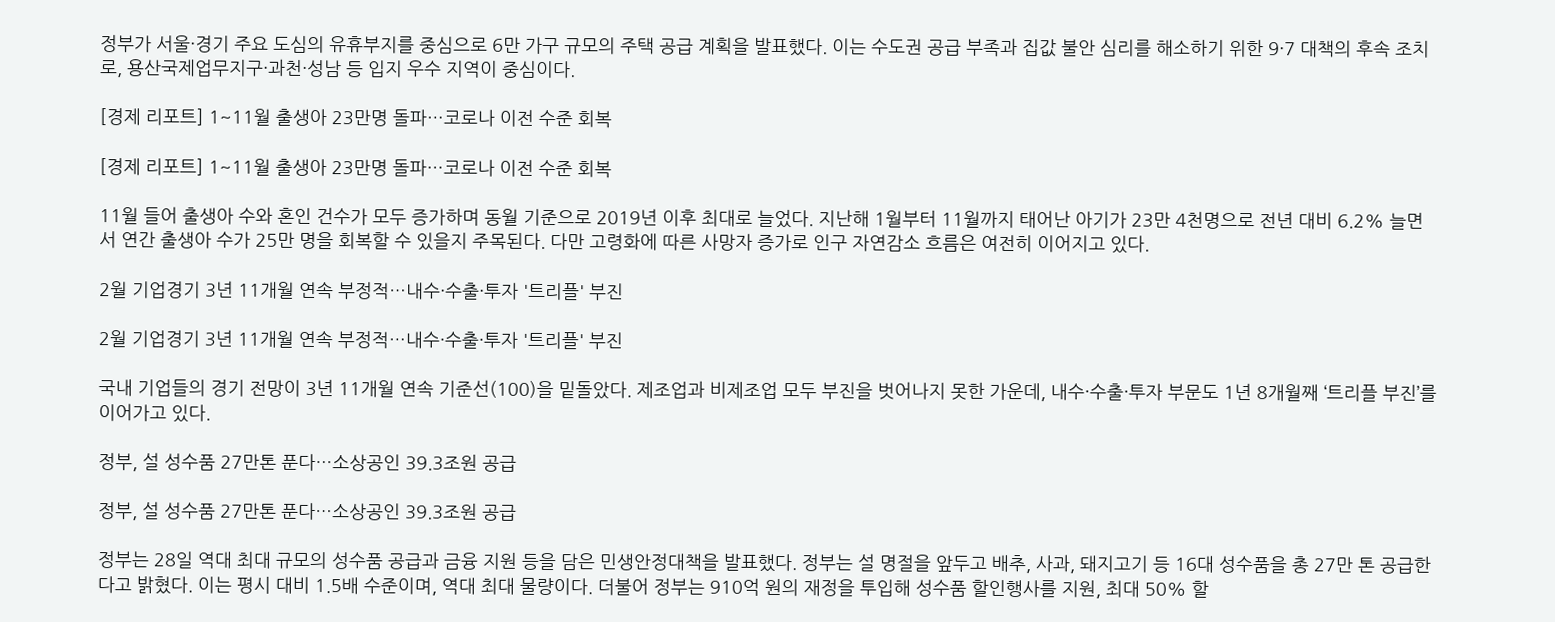정부가 서울·경기 주요 도심의 유휴부지를 중심으로 6만 가구 규모의 주택 공급 계획을 발표했다. 이는 수도권 공급 부족과 집값 불안 심리를 해소하기 위한 9·7 대책의 후속 조치로, 용산국제업무지구·과천·성남 등 입지 우수 지역이 중심이다.

[경제 리포트] 1~11월 출생아 23만명 돌파…코로나 이전 수준 회복

[경제 리포트] 1~11월 출생아 23만명 돌파…코로나 이전 수준 회복

11월 들어 출생아 수와 혼인 건수가 모두 증가하며 동월 기준으로 2019년 이후 최대로 늘었다. 지난해 1월부터 11월까지 태어난 아기가 23만 4천명으로 전년 대비 6.2% 늘면서 연간 출생아 수가 25만 명을 회복할 수 있을지 주목된다. 다만 고령화에 따른 사망자 증가로 인구 자연감소 흐름은 여전히 이어지고 있다.

2월 기업경기 3년 11개월 연속 부정적…내수·수출·투자 '트리플' 부진

2월 기업경기 3년 11개월 연속 부정적…내수·수출·투자 '트리플' 부진

국내 기업들의 경기 전망이 3년 11개월 연속 기준선(100)을 밑돌았다. 제조업과 비제조업 모두 부진을 벗어나지 못한 가운데, 내수·수출·투자 부문도 1년 8개월째 ‘트리플 부진’를 이어가고 있다.

정부, 설 성수품 27만톤 푼다…소상공인 39.3조원 공급

정부, 설 성수품 27만톤 푼다…소상공인 39.3조원 공급

정부는 28일 역대 최대 규모의 성수품 공급과 금융 지원 등을 담은 민생안정대책을 발표했다. 정부는 설 명절을 앞두고 배추, 사과, 돼지고기 등 16대 성수품을 총 27만 톤 공급한다고 밝혔다. 이는 평시 대비 1.5배 수준이며, 역대 최대 물량이다. 더불어 정부는 910억 원의 재정을 투입해 성수품 할인행사를 지원, 최대 50% 할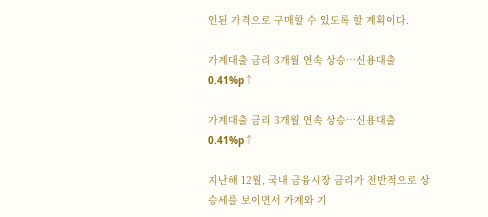인된 가격으로 구매할 수 있도록 할 계획이다.

가계대출 금리 3개월 연속 상승…신용대출 0.41%p↑

가계대출 금리 3개월 연속 상승…신용대출 0.41%p↑

지난해 12월, 국내 금융시장 금리가 전반적으로 상승세를 보이면서 가계와 기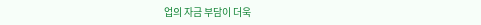업의 자금 부담이 더욱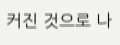커진 것으로 나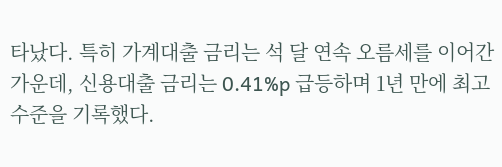타났다. 특히 가계대출 금리는 석 달 연속 오름세를 이어간 가운데, 신용대출 금리는 0.41%p 급등하며 1년 만에 최고 수준을 기록했다.